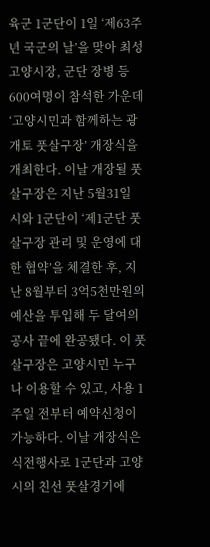육군 1군단이 1일 ‘제63주년 국군의 날’을 맞아 최성 고양시장, 군단 장병 등 600여명이 참석한 가운데 ‘고양시민과 함께하는 광개토 풋살구장’ 개장식을 개최한다. 이날 개장될 풋살구장은 지난 5월31일 시와 1군단이 ‘제1군단 풋살구장 관리 및 운영에 대한 협약’을 체결한 후, 지난 8월부터 3억5천만원의 예산을 투입해 두 달여의 공사 끝에 완공됐다. 이 풋살구장은 고양시민 누구나 이용할 수 있고, 사용 1주일 전부터 예약신청이 가능하다. 이날 개장식은 식전행사로 1군단과 고양시의 친선 풋살경기에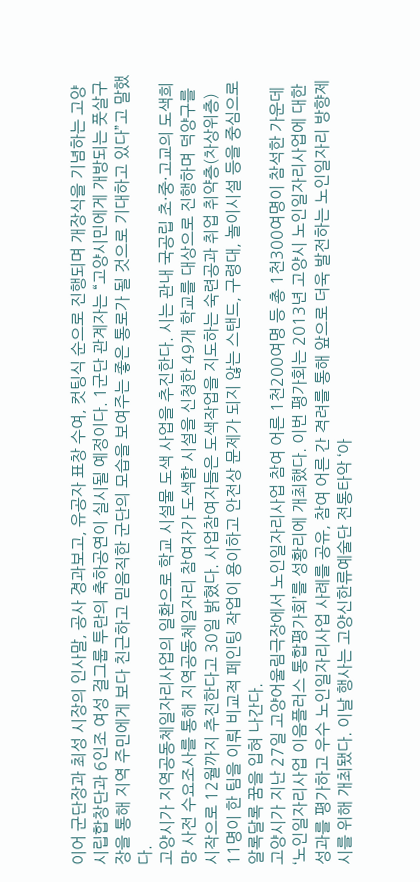이어 군단장과 최성 시장의 인사말, 공사 경과보고, 유공자 표창 수여, 컷팅식 순으로 진행되며 개장식을 기념하는 고양시립합창단과 6인조 여성 걸그룹 투란의 축하공연이 실시될 예정이다. 1군단 관계자는 “고양시민에게 개방되는 풋살구장을 통해 지역 주민에게 보다 친근하고 믿음직한 군단의 모습을 보여주는 좋은 통로가 될 것으로 기대하고 있다”고 말했다.
고양시가 지역공동체일자리사업의 일환으로 학교 시설물 도색 사업을 추진한다. 시는 관내 국공립 초·중·고교의 도색희망 사전 수요조사를 통해 지역공동체일자리 참여자가 도색할 시설을 신청한 49개 학교를 대상으로 진행하며 덕양구를 시작으로 12월까지 추진한다고 30일 밝혔다. 사업참여자들은 도색작업을 지도하는 숙련공과 취업 취약층(차상위층) 11명이 한 팀을 이뤄 비교적 페인팅 작업이 용이하고 안전상 문제가 되지 않는 스탠드, 구령대, 놀이시설 등을 중심으로 알록달록 꿈을 입혀 나간다.
고양시가 지난 27일 고양어울림극장에서 노인일자리사업 참여 어른 1천200여명 등 총 1천300여명이 참석한 가운데 ‘노인일자리사업 이음플러스 통합평가회’를 성황리에 개최했다. 이번 평가회는 2013년 고양시 노인일자리사업에 대한 성과를 평가하고 우수 노인일자리사업 사례를 공유, 참여 어른 간 격려를 통해 앞으로 더욱 발전하는 노인일자리 방향제시를 위해 개최됐다. 이날 행사는 고양신한류예술단 전통타악 ‘아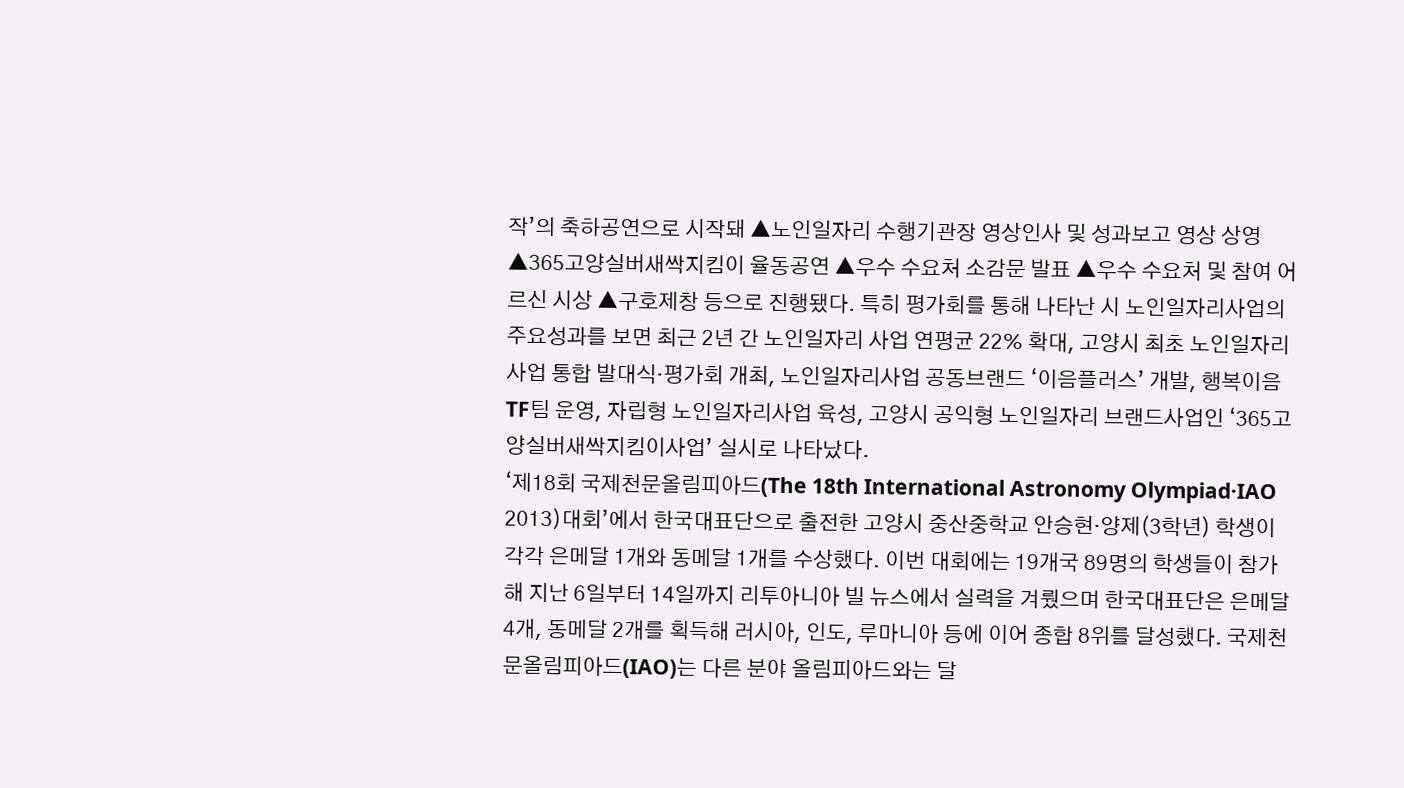작’의 축하공연으로 시작돼 ▲노인일자리 수행기관장 영상인사 및 성과보고 영상 상영 ▲365고양실버새싹지킴이 율동공연 ▲우수 수요처 소감문 발표 ▲우수 수요처 및 참여 어르신 시상 ▲구호제창 등으로 진행됐다. 특히 평가회를 통해 나타난 시 노인일자리사업의 주요성과를 보면 최근 2년 간 노인일자리 사업 연평균 22% 확대, 고양시 최초 노인일자리사업 통합 발대식·평가회 개최, 노인일자리사업 공동브랜드 ‘이음플러스’ 개발, 행복이음 TF팀 운영, 자립형 노인일자리사업 육성, 고양시 공익형 노인일자리 브랜드사업인 ‘365고양실버새싹지킴이사업’ 실시로 나타났다.
‘제18회 국제천문올림피아드(The 18th International Astronomy Olympiad·IAO 2013)대회’에서 한국대표단으로 출전한 고양시 중산중학교 안승현·양제(3학년) 학생이 각각 은메달 1개와 동메달 1개를 수상했다. 이번 대회에는 19개국 89명의 학생들이 참가해 지난 6일부터 14일까지 리투아니아 빌 뉴스에서 실력을 겨뤘으며 한국대표단은 은메달 4개, 동메달 2개를 획득해 러시아, 인도, 루마니아 등에 이어 종합 8위를 달성했다. 국제천문올림피아드(IAO)는 다른 분야 올림피아드와는 달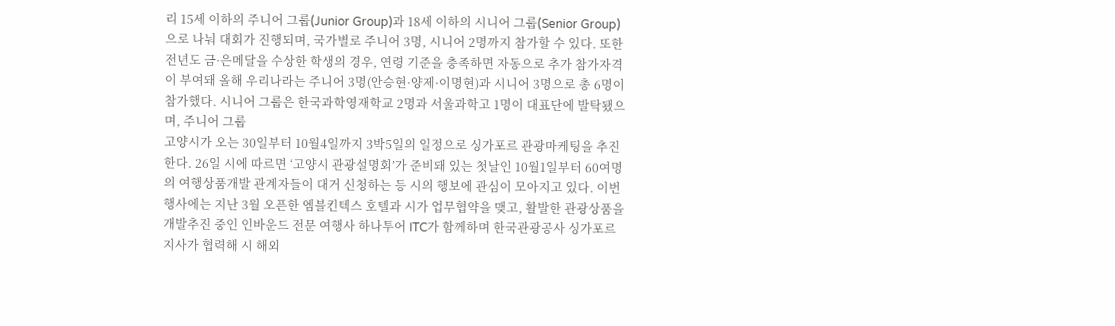리 15세 이하의 주니어 그룹(Junior Group)과 18세 이하의 시니어 그룹(Senior Group)으로 나눠 대회가 진행되며, 국가별로 주니어 3명, 시니어 2명까지 참가할 수 있다. 또한 전년도 금·은메달을 수상한 학생의 경우, 연령 기준을 충족하면 자동으로 추가 참가자격이 부여돼 올해 우리나라는 주니어 3명(안승현·양제·이명현)과 시니어 3명으로 총 6명이 참가했다. 시니어 그룹은 한국과학영재학교 2명과 서울과학고 1명이 대표단에 발탁됐으며, 주니어 그룹
고양시가 오는 30일부터 10월4일까지 3박5일의 일정으로 싱가포르 관광마케팅을 추진한다. 26일 시에 따르면 ‘고양시 관광설명회’가 준비돼 있는 첫날인 10월1일부터 60여명의 여행상품개발 관계자들이 대거 신청하는 등 시의 행보에 관심이 모아지고 있다. 이번 행사에는 지난 3월 오픈한 엠블킨텍스 호텔과 시가 업무협약을 맺고, 활발한 관광상품을 개발추진 중인 인바운드 전문 여행사 하나투어 ITC가 함께하며 한국관광공사 싱가포르 지사가 협력해 시 해외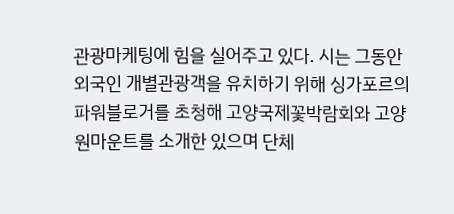관광마케팅에 힘을 실어주고 있다. 시는 그동안 외국인 개별관광객을 유치하기 위해 싱가포르의 파워블로거를 초청해 고양국제꽃박람회와 고양원마운트를 소개한 있으며 단체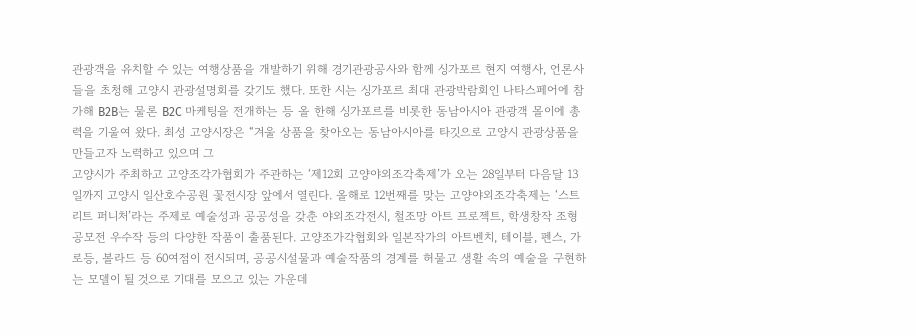관광객을 유치할 수 있는 여행상품을 개발하기 위해 경기관광공사와 함께 싱가포르 현지 여행사, 언론사들을 초청해 고양시 관광설명회를 갖기도 했다. 또한 시는 싱가포르 최대 관광박람회인 나타스페어에 참가해 B2B는 물론 B2C 마케팅을 전개하는 등 올 한해 싱가포르를 비롯한 동남아시아 관광객 몰이에 총력을 기울여 왔다. 최성 고양시장은 “겨울 상품을 찾아오는 동남아시아를 타깃으로 고양시 관광상품을 만들고자 노력하고 있으며 그
고양시가 주최하고 고양조각가협회가 주관하는 ‘제12회 고양야외조각축제’가 오는 28일부터 다음달 13일까지 고양시 일산호수공원 꽃전시장 앞에서 열린다. 올해로 12번째를 맞는 고양야외조각축제는 ‘스트리트 퍼니처’라는 주제로 예술성과 공공성을 갖춘 야외조각전시, 철조망 아트 프로젝트, 학생창작 조형공모전 우수작 등의 다양한 작품이 출품된다. 고양조가각협회와 일본작가의 아트벤치, 테이블, 펜스, 가로등, 볼라드 등 60여점이 전시되며, 공공시설물과 예술작품의 경계를 허물고 생활 속의 예술을 구현하는 모델이 될 것으로 기대를 모으고 있는 가운데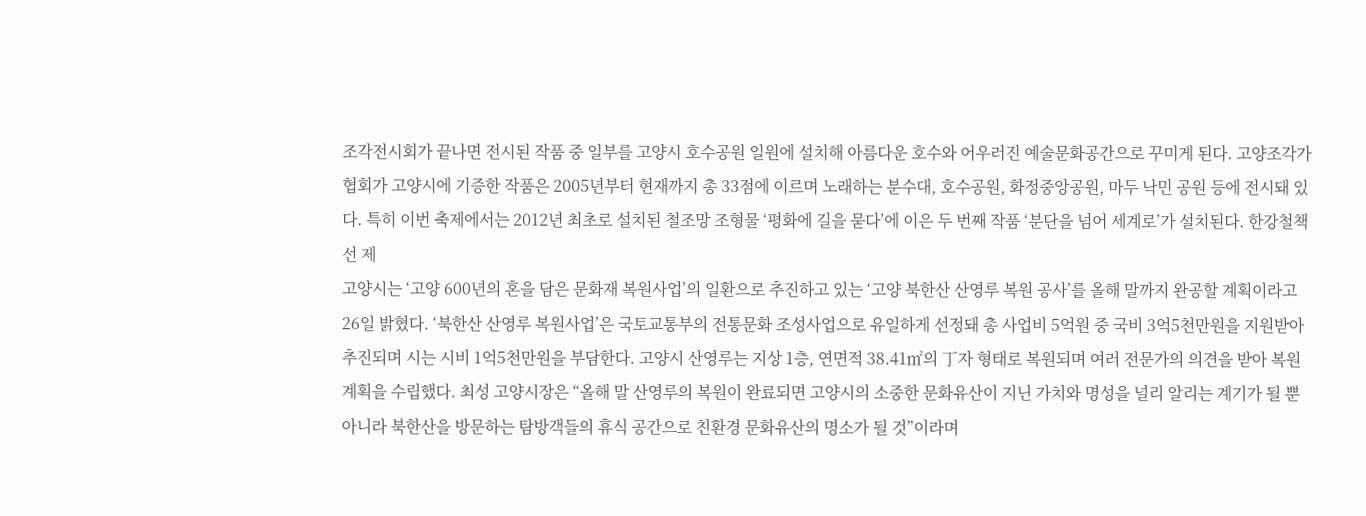조각전시회가 끝나면 전시된 작품 중 일부를 고양시 호수공원 일원에 설치해 아름다운 호수와 어우러진 예술문화공간으로 꾸미게 된다. 고양조각가협회가 고양시에 기증한 작품은 2005년부터 현재까지 총 33점에 이르며 노래하는 분수대, 호수공원, 화정중앙공원, 마두 낙민 공원 등에 전시돼 있다. 특히 이번 축제에서는 2012년 최초로 설치된 철조망 조형물 ‘평화에 길을 묻다’에 이은 두 번째 작품 ‘분단을 넘어 세계로’가 설치된다. 한강철책선 제
고양시는 ‘고양 600년의 혼을 담은 문화재 복원사업’의 일환으로 추진하고 있는 ‘고양 북한산 산영루 복원 공사’를 올해 말까지 완공할 계획이라고 26일 밝혔다. ‘북한산 산영루 복원사업’은 국토교통부의 전통문화 조성사업으로 유일하게 선정돼 총 사업비 5억원 중 국비 3억5천만원을 지원받아 추진되며 시는 시비 1억5천만원을 부담한다. 고양시 산영루는 지상 1층, 연면적 38.41㎡의 丁자 형태로 복원되며 여러 전문가의 의견을 받아 복원계획을 수립했다. 최성 고양시장은 “올해 말 산영루의 복원이 완료되면 고양시의 소중한 문화유산이 지닌 가치와 명성을 널리 알리는 계기가 될 뿐 아니라 북한산을 방문하는 탐방객들의 휴식 공간으로 친환경 문화유산의 명소가 될 것”이라며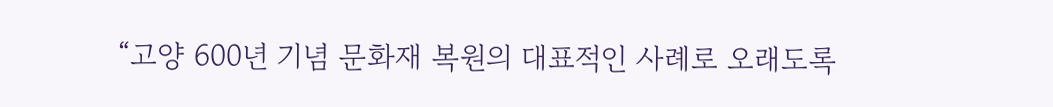“고양 600년 기념 문화재 복원의 대표적인 사례로 오래도록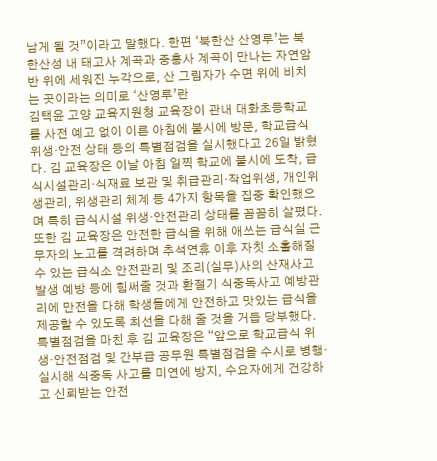남게 될 것”이라고 말했다. 한편 ‘북한산 산영루’는 북한산성 내 태고사 계곡과 중흥사 계곡이 만나는 자연암반 위에 세워진 누각으로, 산 그림자가 수면 위에 비치는 곳이라는 의미로 ‘산영루’란
김택윤 고양 교육지원청 교육장이 관내 대화초등학교를 사전 예고 없이 이른 아침에 불시에 방문, 학교급식 위생·안전 상태 등의 특별점검을 실시했다고 26일 밝혔다. 김 교육장은 이날 아침 일찍 학교에 불시에 도착, 급식시설관리·식재료 보관 및 취급관리·작업위생, 개인위생관리, 위생관리 체계 등 4가지 항목을 집중 확인했으며 특히 급식시설 위생·안전관리 상태를 꼼꼼히 살폈다. 또한 김 교육장은 안전한 급식을 위해 애쓰는 급식실 근무자의 노고를 격려하며 추석연휴 이후 자칫 소홀해질 수 있는 급식소 안전관리 및 조리(실무)사의 산재사고 발생 예방 등에 힘써줄 것과 환절기 식중독사고 예방관리에 만전을 다해 학생들에게 안전하고 맛있는 급식을 제공할 수 있도록 최선을 다해 줄 것을 거듭 당부했다. 특별점검을 마친 후 김 교육장은 “앞으로 학교급식 위생·안전점검 및 간부급 공무원 특별점검을 수시로 병행·실시해 식중독 사고를 미연에 방지, 수요자에게 건강하고 신뢰받는 안전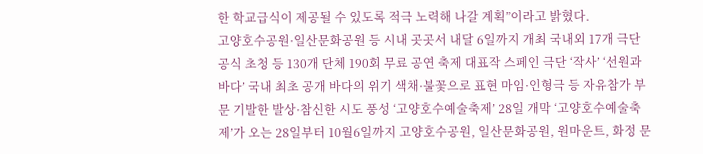한 학교급식이 제공될 수 있도록 적극 노력해 나갈 계획”이라고 밝혔다.
고양호수공원·일산문화공원 등 시내 곳곳서 내달 6일까지 개최 국내외 17개 극단 공식 초청 등 130개 단체 190회 무료 공연 축제 대표작 스페인 극단 ‘작사’ ‘선원과 바다’ 국내 최초 공개 바다의 위기 색채·불꽃으로 표현 마임·인형극 등 자유참가 부문 기발한 발상·참신한 시도 풍성 ‘고양호수예술축제’ 28일 개막 ‘고양호수예술축제’가 오는 28일부터 10월6일까지 고양호수공원, 일산문화공원, 원마운트, 화정 문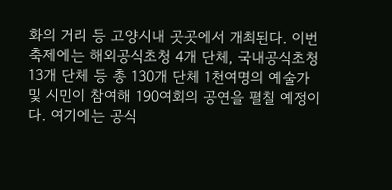화의 거리 등 고양시내 곳곳에서 개최된다. 이번 축제에는 해외공식초청 4개 단체, 국내공식초청 13개 단체 등 총 130개 단체 1천여명의 예술가 및 시민이 참여해 190여회의 공연을 펼칠 예정이다. 여기에는 공식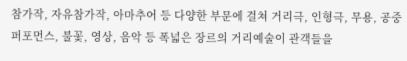참가작, 자유참가작, 아마추어 등 다양한 부문에 걸쳐 거리극, 인형극, 무용, 공중퍼포먼스, 불꽃, 영상, 음악 등 폭넓은 장르의 거리예술이 관객들을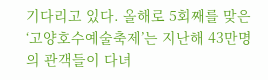기다리고 있다. 올해로 5회째를 맞은 ‘고양호수예술축제’는 지난해 43만명의 관객들이 다녀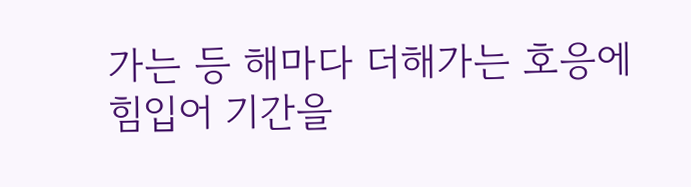가는 등 해마다 더해가는 호응에 힘입어 기간을